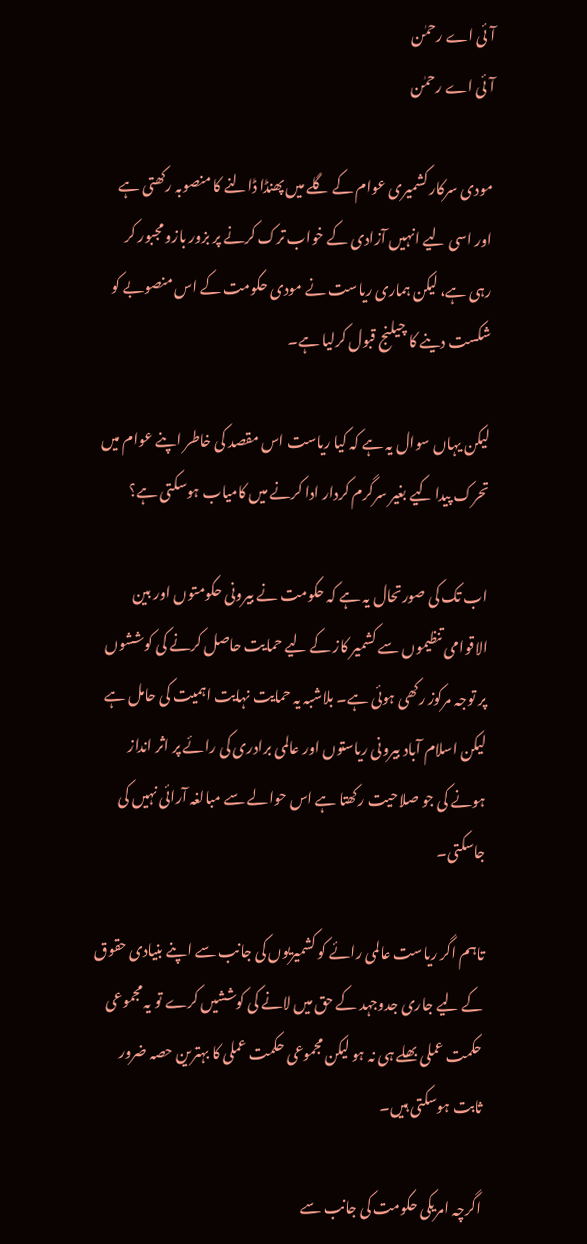آئی اے رحمٰن
آئی اے رحمٰن

مودی سرکار کشمیری عوام کے گلے میں پھنڈا ڈالنے کا منصوبہ رکھتی ہے اور اسی لیے انہیں آزادی کے خواب ترک کرنے پر بزور بازو مجبور کر رہی ہے، لیکن ہماری ریاست نے مودی حکومت کے اس منصوبے کو شکست دینے کا چیلنج قبول کرلیا ہے۔

لیکن یہاں سوال یہ ہے کہ کیا ریاست اس مقصد کی خاطر اپنے عوام میں تحرک پیدا کیے بغیر سرگرم کردار ادا کرنے میں کامیاب ہوسکتی ہے؟

اب تک کی صورتحال یہ ہے کہ حکومت نے بیرونی حکومتوں اور بین الاقوامی تنظیموں سے کشمیر کاز کے لیے حمایت حاصل کرنے کی کوششوں پر توجہ مرکوز رکھی ہوئی ہے۔ بلاشبہ یہ حمایت نہایت اہمیت کی حامل ہے لیکن اسلام آباد بیرونی ریاستوں اور عالمی برادری کی رائے پر اثر انداز ہونے کی جو صلاحیت رکھتا ہے اس حوالے سے مبالغہ آرائی نہیں کی جاسکتی۔

تاہم اگر ریاست عالمی رائے کو کشمیریوں کی جانب سے اپنے بنیادی حقوق کے لیے جاری جدوجہد کے حق میں لانے کی کوششیں کرے تو یہ مجموعی حکمت عملی بھلے ہی نہ ہو لیکن مجموعی حکمت عملی کا بہترین حصہ ضرور ثابت ہوسکتی ہیں۔

اگرچہ امریکی حکومت کی جانب سے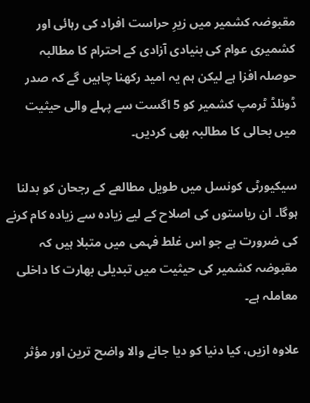مقبوضہ کشمیر میں زیرِ حراست افراد کی رہائی اور کشمیری عوام کی بنیادی آزادی کے احترام کا مطالبہ حوصلہ افزا ہے لیکن ہم یہ امید رکھنا چاہیں گے کہ صدر ڈونلڈ ٹرمپ کشمیر کو 5 اگست سے پہلے والی حیثیت میں بحالی کا مطالبہ بھی کردیں۔

سیکیورٹی کونسل میں طویل مطالعے کے رجحان کو بدلنا ہوگا۔ ان ریاستوں کی اصلاح کے لیے زیادہ سے زیادہ کام کرنے کی ضرورت ہے جو اس غلط فہمی میں متبلا ہیں کہ مقبوضہ کشمیر کی حیثیت میں تبدیلی بھارت کا داخلی معاملہ ہے۔

علاوہ ازیں، کیا دنیا کو دیا جانے والا واضح ترین اور مؤثر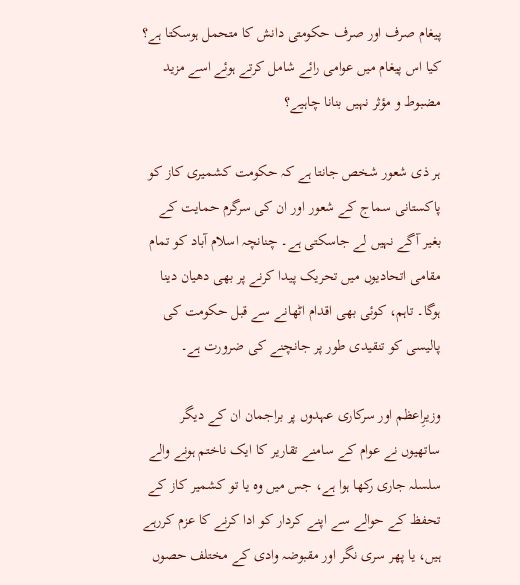پیغام صرف اور صرف حکومتی دانش کا متحمل ہوسکتا ہے؟ کیا اس پیغام میں عوامی رائے شامل کرتے ہوئے اسے مزید مضبوط و مؤثر نہیں بنانا چاہیے؟

ہر ذی شعور شخص جانتا ہے کہ حکومت کشمیری کاز کو پاکستانی سماج کے شعور اور ان کی سرگرم حمایت کے بغیر آگے نہیں لے جاسکتی ہے۔ چنانچہ اسلام آباد کو تمام مقامی اتحادیوں میں تحریک پیدا کرنے پر بھی دھیان دینا ہوگا۔ تاہم، کوئی بھی اقدام اٹھانے سے قبل حکومت کی پالیسی کو تنقیدی طور پر جانچنے کی ضرورت ہے۔

وزیرِاعظم اور سرکاری عہدوں پر براجمان ان کے دیگر ساتھیوں نے عوام کے سامنے تقاریر کا ایک ناختم ہونے والے سلسلہ جاری رکھا ہوا ہے، جس میں وہ یا تو کشمیر کاز کے تحفظ کے حوالے سے اپنے کردار کو ادا کرنے کا عزم کررہے ہیں، یا پھر سری نگر اور مقبوضہ وادی کے مختلف حصوں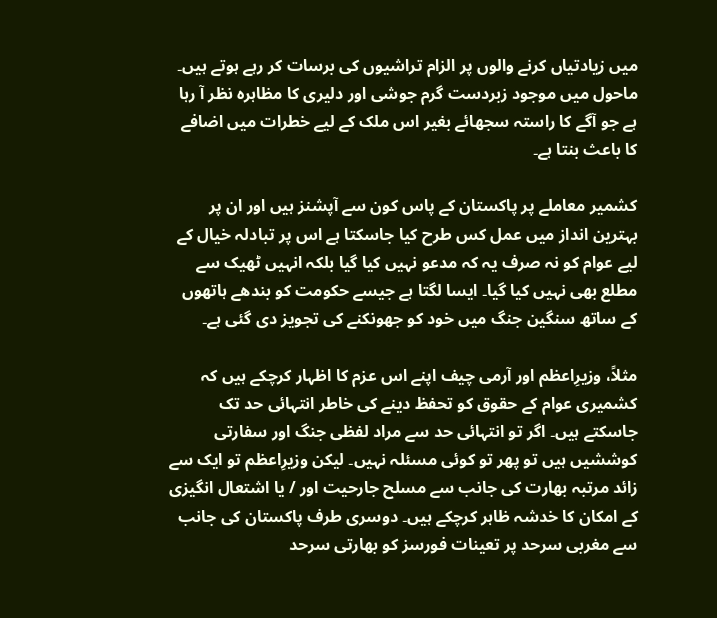میں زیادتیاں کرنے والوں پر الزام تراشیوں کی برسات کر رہے ہوتے ہیں۔ ماحول میں موجود زبردست گرم جوشی اور دلیری کا مظاہرہ نظر آ رہا ہے جو آگے کا راستہ سجھائے بغیر اس ملک کے لیے خطرات میں اضافے کا باعث بنتا ہے۔

کشمیر معاملے پر پاکستان کے پاس کون سے آپشنز ہیں اور ان پر بہترین انداز میں عمل کس طرح کیا جاسکتا ہے اس پر تبادلہ خیال کے لیے عوام کو نہ صرف یہ کہ مدعو نہیں کیا گیا بلکہ انہیں ٹھیک سے مطلع بھی نہیں کیا گیا۔ ایسا لگتا ہے جیسے حکومت کو بندھے ہاتھوں کے ساتھ سنگین جنگ میں خود کو جھونکنے کی تجویز دی گئی ہے۔

مثلاً، وزیرِاعظم اور آرمی چیف اپنے اس عزم کا اظہار کرچکے ہیں کہ کشمیری عوام کے حقوق کو تحفظ دینے کی خاطر انتہائی حد تک جاسکتے ہیں۔ اگر تو انتہائی حد سے مراد لفظی جنگ اور سفارتی کوششیں ہیں تو پھر تو کوئی مسئلہ نہیں۔ لیکن وزیرِاعظم تو ایک سے زائد مرتبہ بھارت کی جانب سے مسلح جارحیت اور / یا اشتعال انگیزی کے امکان کا خدشہ ظاہر کرچکے ہیں۔ دوسری طرف پاکستان کی جانب سے مغربی سرحد پر تعینات فورسز کو بھارتی سرحد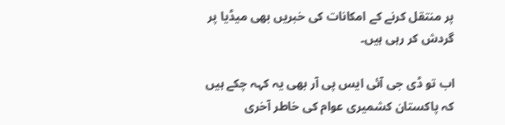پر منتقل کرنے کے امکانات کی خبریں بھی میڈیا پر گردش کر رہی ہیں۔

اب تو ڈی جی آئی ایس پی آر بھی یہ کہہ چکے ہیں کہ پاکستان کشمیری عوام کی خاطر آخری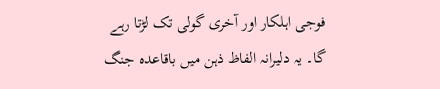فوجی اہلکار اور آخری گولی تک لڑتا رہے گا۔ یہ دلیرانہ الفاظ ذہن میں باقاعدہ جنگ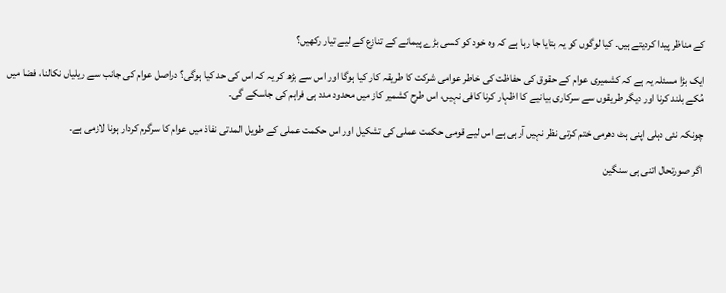کے مناظر پیدا کردیتے ہیں۔ کیا لوگوں کو یہ بتایا جا رہا ہے کہ وہ خود کو کسی بڑے پیمانے کے تنازع کے لیے تیار رکھیں؟

ایک بڑا مسئلہ یہ ہے کہ کشمیری عوام کے حقوق کی حفاظت کی خاطر عوامی شرکت کا طریقہ کار کیا ہوگا اور اس سے بڑھ کر یہ کہ اس کی حد کیا ہوگی؟ دراصل عوام کی جانب سے ریلیاں نکالنا، فضا میں مُکے بلند کرنا اور دیگر طریقوں سے سرکاری بیانیے کا اظہار کرنا کافی نہیں، اس طرح کشمیر کاز میں محدود مدد ہی فراہم کی جاسکے گی۔

چونکہ نئی دہلی اپنی ہٹ دھرمی ختم کرتی نظر نہیں آرہی ہے اس لیے قومی حکمت عملی کی تشکیل اور اس حکمت عملی کے طویل المدتی نفاذ میں عوام کا سرگرم کردار ہونا لازمی ہے۔

اگر صورتحال اتنی ہی سنگین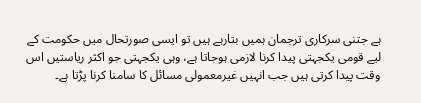ہے جتنی سرکاری ترجمان ہمیں بتارہے ہیں تو ایسی صورتحال میں حکومت کے لیے قومی یکجہتی پیدا کرنا لازمی ہوجاتا ہے، وہی یکجہتی جو اکثر ریاستیں اس وقت پیدا کرتی ہیں جب انہیں غیرمعمولی مسائل کا سامنا کرنا پڑتا ہے۔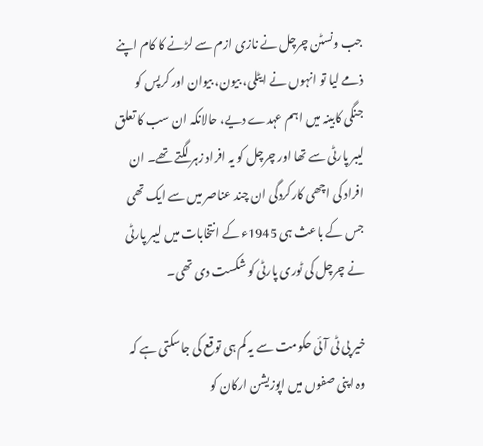جب ونسٹن چرچل نے نازی ازم سے لڑنے کا کام اپنے ذمے لیا تو انہوں نے ایٹلی، بیون، بیوان اور کرپس کو جنگی کابینہ میں اہم عہدے دیے، حالانکہ ان سب کا تعلق لیبر پارٹی سے تھا اور چرچل کو یہ افراد زہر لگتے تھے۔ ان افراد کی اچھی کارکردگی ان چند عناصر میں سے ایک تھی جس کے باعث ہی 1945ء کے انتخابات میں لیبر پارٹی نے چرچل کی ٹوری پارٹی کو شکست دی تھی۔

خیر پی ٹی آئی حکومت سے یہ کم ہی توقع کی جاسکتی ہے کہ وہ اپنی صفوں میں اپوزیشن ارکان کو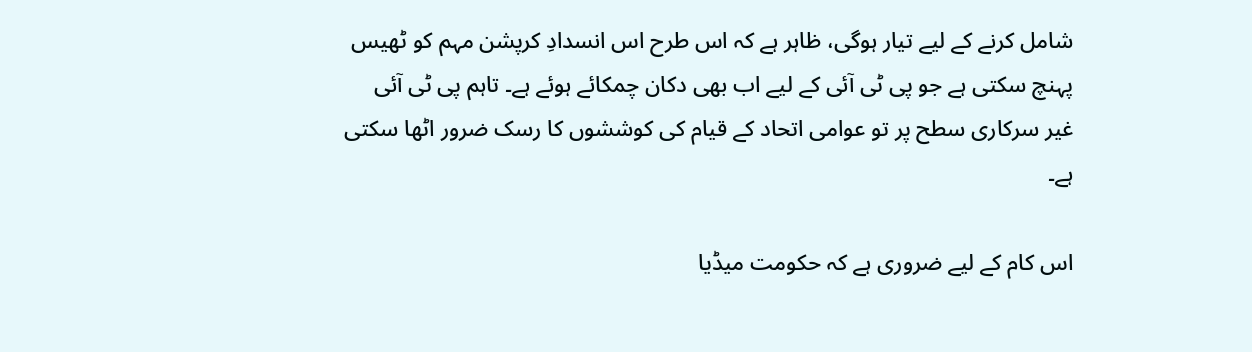شامل کرنے کے لیے تیار ہوگی، ظاہر ہے کہ اس طرح اس انسدادِ کرپشن مہم کو ٹھیس پہنچ سکتی ہے جو پی ٹی آئی کے لیے اب بھی دکان چمکائے ہوئے ہے۔ تاہم پی ٹی آئی غیر سرکاری سطح پر تو عوامی اتحاد کے قیام کی کوششوں کا رسک ضرور اٹھا سکتی ہے۔

اس کام کے لیے ضروری ہے کہ حکومت میڈیا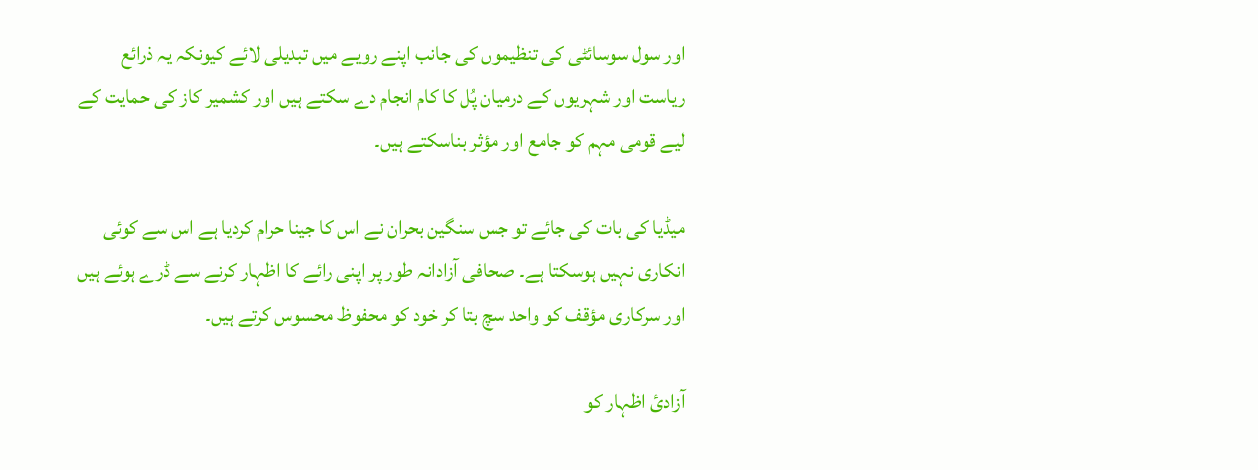اور سول سوسائٹی کی تنظیموں کی جانب اپنے رویے میں تبدیلی لائے کیونکہ یہ ذرائع ریاست اور شہریوں کے درمیان پُل کا کام انجام دے سکتے ہیں اور کشمیر کاز کی حمایت کے لیے قومی مہم کو جامع اور مؤثر بناسکتے ہیں۔

میڈیا کی بات کی جائے تو جس سنگین بحران نے اس کا جینا حرام کردیا ہے اس سے کوئی انکاری نہیں ہوسکتا ہے۔ صحافی آزادانہ طور پر اپنی رائے کا اظہار کرنے سے ڈرے ہوئے ہیں اور سرکاری مؤقف کو واحد سچ بتا کر خود کو محفوظ محسوس کرتے ہیں۔

آزادئ اظہار کو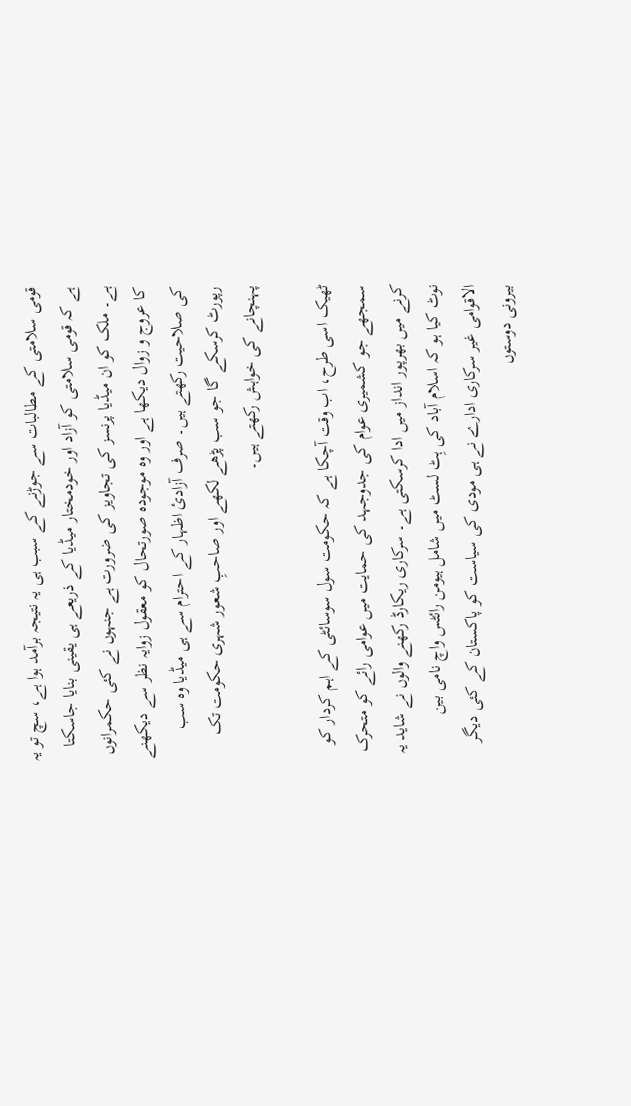قومی سلامتی کے مطالبات سے جوڑنے کے سبب ہی یہ نتیجہ برآمد ہوا ہے، سچ تو یہ ہے کہ قومی سلامتی کو آزاد اور خودمختار میڈیا کے ذریعے ہی یقینی بنایا جاسکتا ہے۔ ملک کو ان میڈیا پرنسز کی تجاویز کی ضرورت ہے جنہوں نے کئی حکمرانوں کا عروج و زوال دیکھا ہے اور وہ موجودہ صورتحال کو معقول زوایہ نظر سے دیکھنے کی صلاحیت رکھتے ہیں۔ صرف آزادئ اظہار کے احترام سے ہی میڈیا وہ سب رپورٹ کرسکے گا جو سب پڑھے لکھے اور صاحبِ شعور شہری حکومت تک پہنچانے کی خواہش رکھتے ہیں۔

ٹھیک اسی طرح، اب وقت آچکا ہے کہ حکومت سول سوسائٹی کے اہم کردار کو سمجھے جو کشمیری عوام کی جدوجہد کی حمایت میں عوامی رائے کو متحرک کرنے میں بھرپور انداز میں ادا کرسکتی ہے۔ سرکاری ریکارڈ رکھنے والوں نے شاید یہ نوٹ کیا ہو کہ اسلام آباد کی ہِٹ لسٹ میں شامل ہیومن رائٹس واچ نامی بین الاقوامی غیر سرکاری ادارے نے ہی مودی کی سیاست کو پاکستان کے کئی دیگر بیرونی دوستوں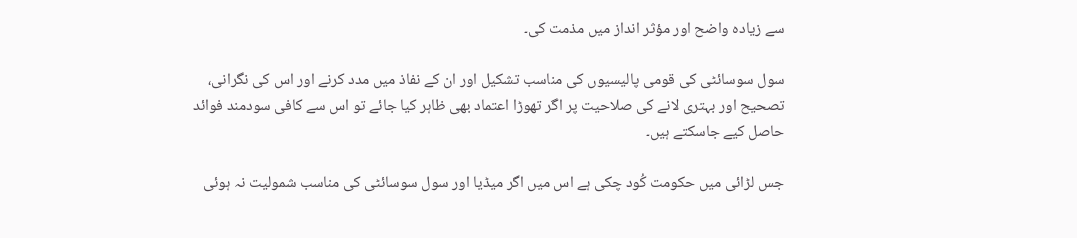سے زیادہ واضح اور مؤثر انداز میں مذمت کی۔

سول سوسائٹی کی قومی پالیسیوں کی مناسب تشکیل اور ان کے نفاذ میں مدد کرنے اور اس کی نگرانی، تصحیح اور بہتری لانے کی صلاحیت پر اگر تھوڑا اعتماد بھی ظاہر کیا جائے تو اس سے کافی سودمند فوائد حاصل کیے جاسکتے ہیں۔

جس لڑائی میں حکومت کُود چکی ہے اس میں اگر میڈیا اور سول سوسائٹی کی مناسب شمولیت نہ ہوئی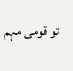تو قومی مہم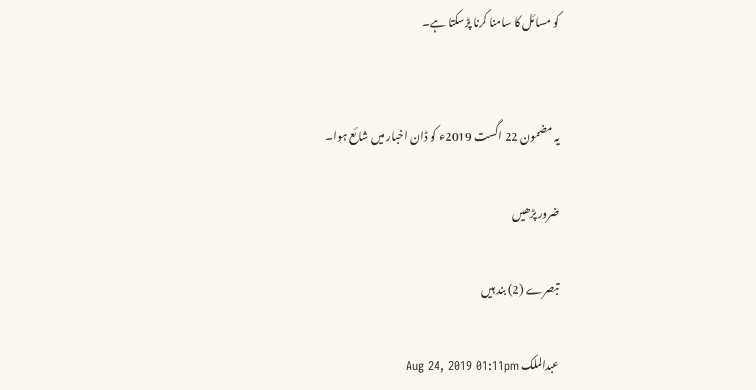کو مسائل کا سامنا کرنا پڑسکتا ہے۔


یہ مضمون 22 اگست 2019ء کو ڈان اخبار میں شائع ہوا۔

ضرور پڑھیں

تبصرے (2) بند ہیں

عبدالملک Aug 24, 2019 01:11pm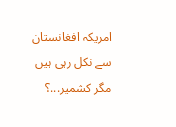امریکہ افغانستان سے نکل رہی ہیں مگر کشمیر...؟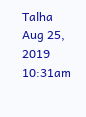Talha Aug 25, 2019 10:31am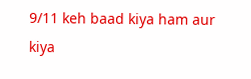9/11 keh baad kiya ham aur kiya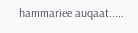hammariee auqaat.....